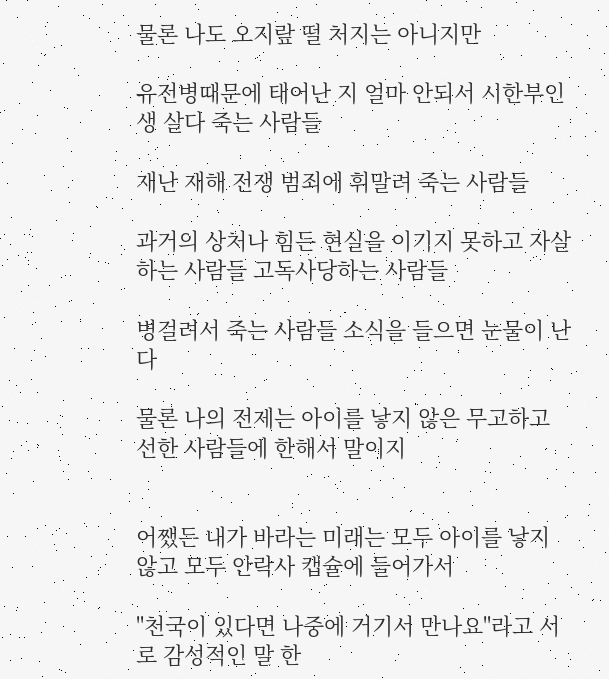물론 나도 오지랖 떨 처지는 아니지만

유전병때문에 태어난 지 얼마 안되서 시한부인생 살다 죽는 사람들

재난 재해 전쟁 범죄에 휘말려 죽는 사람들

과거의 상처나 힘든 현실을 이기지 못하고 자살하는 사람들 고독사당하는 사람들

병걸려서 죽는 사람들 소식을 들으면 눈물이 난다

물론 나의 전제는 아이를 낳지 않은 무고하고 선한 사람들에 한해서 말이지


어쨌든 내가 바라는 미래는 모두 아이를 낳지 않고 모두 안락사 캡슐에 들어가서

"천국이 있다면 나중에 거기서 만나요"라고 서로 감성적인 말 한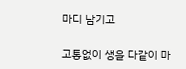마디 남기고

고통없이 생을 다같이 마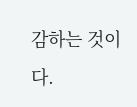감하는 것이다.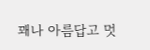꽤나 아름답고 멋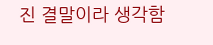진 결말이라 생각함